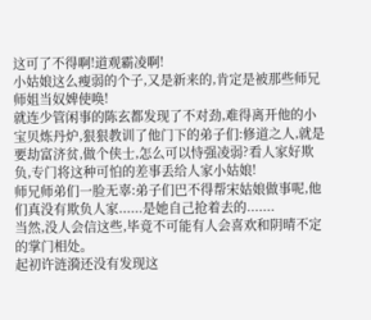这可了不得啊!道观霸凌啊!
小姑娘这么瘦弱的个子,又是新来的,肯定是被那些师兄师姐当奴婢使唤!
就连少管闲事的陈玄都发现了不对劲,难得离开他的小宝贝炼丹炉,狠狠教训了他门下的弟子们:修道之人,就是要劫富济贫,做个侠士,怎么可以恃强凌弱?看人家好欺负,专门将这种可怕的差事丢给人家小姑娘!
师兄师弟们一脸无辜:弟子们巴不得帮宋姑娘做事呢,他们真没有欺负人家......是她自己抢着去的.......
当然,没人会信这些,毕竟不可能有人会喜欢和阴晴不定的掌门相处。
起初许涟漪还没有发现这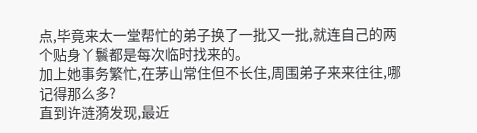点,毕竟来太一堂帮忙的弟子换了一批又一批,就连自己的两个贴身丫鬟都是每次临时找来的。
加上她事务繁忙,在茅山常住但不长住,周围弟子来来往往,哪记得那么多?
直到许涟漪发现,最近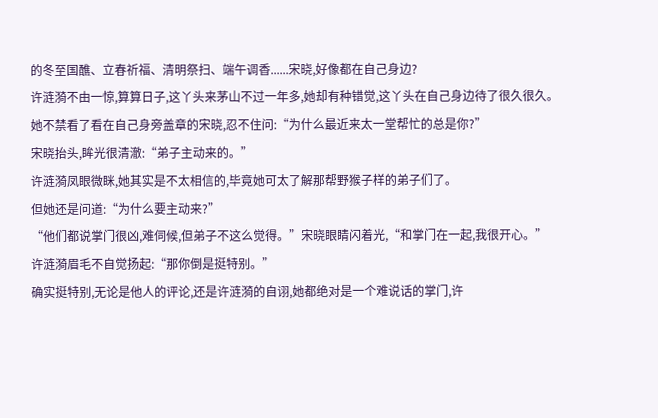的冬至国醮、立春祈福、清明祭扫、端午调香......宋晓,好像都在自己身边?
许涟漪不由一惊,算算日子,这丫头来茅山不过一年多,她却有种错觉,这丫头在自己身边待了很久很久。
她不禁看了看在自己身旁盖章的宋晓,忍不住问:“为什么最近来太一堂帮忙的总是你?”
宋晓抬头,眸光很清澈:“弟子主动来的。”
许涟漪凤眼微眯,她其实是不太相信的,毕竟她可太了解那帮野猴子样的弟子们了。
但她还是问道:“为什么要主动来?”
“他们都说掌门很凶,难伺候,但弟子不这么觉得。”宋晓眼睛闪着光,“和掌门在一起,我很开心。”
许涟漪眉毛不自觉扬起:“那你倒是挺特别。”
确实挺特别,无论是他人的评论,还是许涟漪的自诩,她都绝对是一个难说话的掌门,许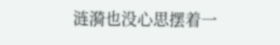涟漪也没心思摆着一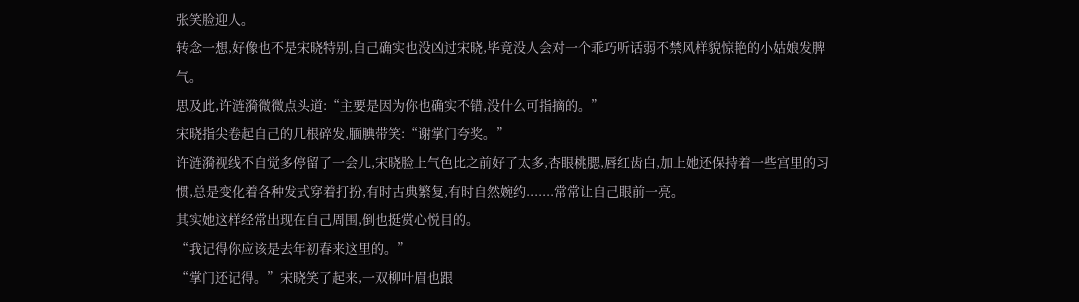张笑脸迎人。
转念一想,好像也不是宋晓特别,自己确实也没凶过宋晓,毕竟没人会对一个乖巧听话弱不禁风样貌惊艳的小姑娘发脾气。
思及此,许涟漪微微点头道:“主要是因为你也确实不错,没什么可指摘的。”
宋晓指尖卷起自己的几根碎发,腼腆带笑:“谢掌门夸奖。”
许涟漪视线不自觉多停留了一会儿,宋晓脸上气色比之前好了太多,杏眼桃腮,唇红齿白,加上她还保持着一些宫里的习惯,总是变化着各种发式穿着打扮,有时古典繁复,有时自然婉约.......常常让自己眼前一亮。
其实她这样经常出现在自己周围,倒也挺赏心悦目的。
“我记得你应该是去年初春来这里的。”
“掌门还记得。”宋晓笑了起来,一双柳叶眉也跟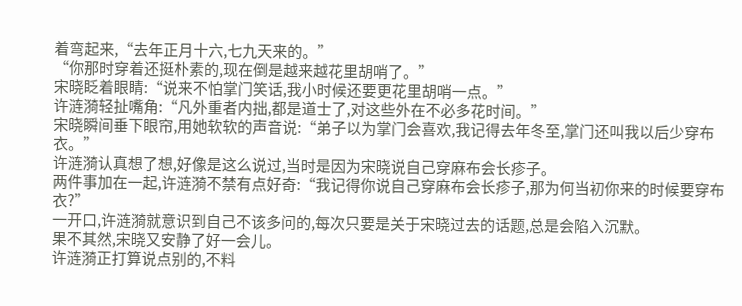着弯起来,“去年正月十六,七九天来的。”
“你那时穿着还挺朴素的,现在倒是越来越花里胡哨了。”
宋晓眨着眼睛:“说来不怕掌门笑话,我小时候还要更花里胡哨一点。”
许涟漪轻扯嘴角:“凡外重者内拙,都是道士了,对这些外在不必多花时间。”
宋晓瞬间垂下眼帘,用她软软的声音说:“弟子以为掌门会喜欢,我记得去年冬至,掌门还叫我以后少穿布衣。”
许涟漪认真想了想,好像是这么说过,当时是因为宋晓说自己穿麻布会长疹子。
两件事加在一起,许涟漪不禁有点好奇:“我记得你说自己穿麻布会长疹子,那为何当初你来的时候要穿布衣?”
一开口,许涟漪就意识到自己不该多问的,每次只要是关于宋晓过去的话题,总是会陷入沉默。
果不其然,宋晓又安静了好一会儿。
许涟漪正打算说点别的,不料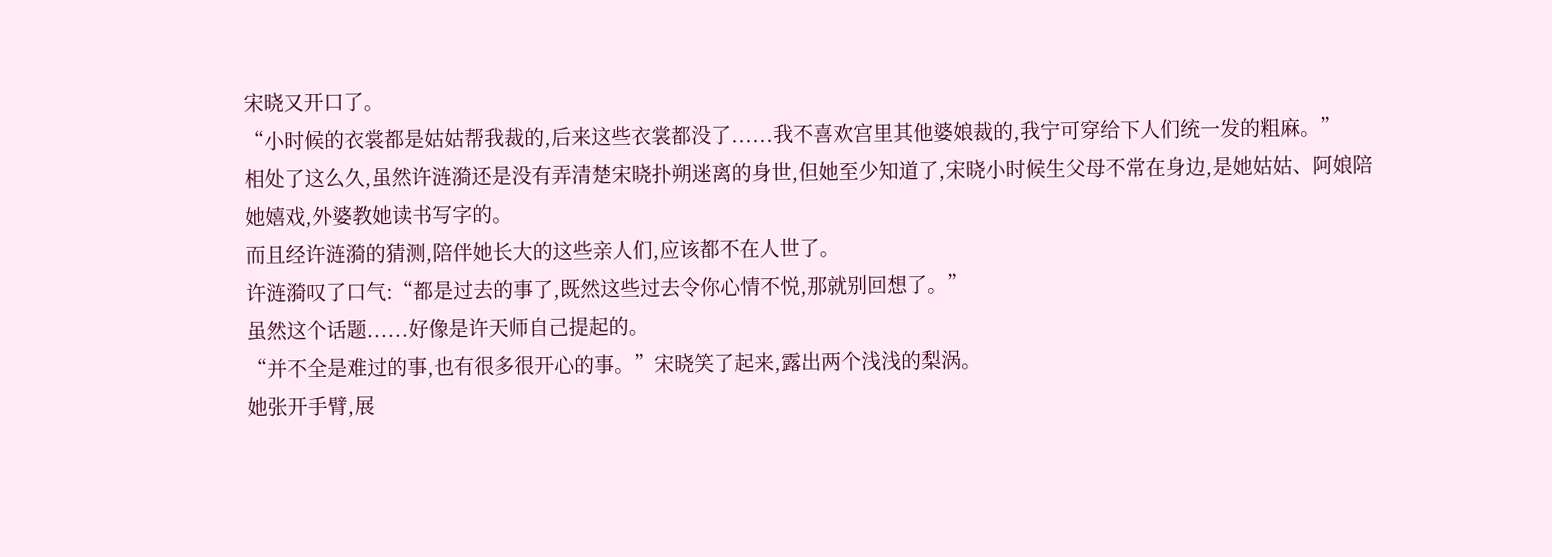宋晓又开口了。
“小时候的衣裳都是姑姑帮我裁的,后来这些衣裳都没了......我不喜欢宫里其他婆娘裁的,我宁可穿给下人们统一发的粗麻。”
相处了这么久,虽然许涟漪还是没有弄清楚宋晓扑朔迷离的身世,但她至少知道了,宋晓小时候生父母不常在身边,是她姑姑、阿娘陪她嬉戏,外婆教她读书写字的。
而且经许涟漪的猜测,陪伴她长大的这些亲人们,应该都不在人世了。
许涟漪叹了口气:“都是过去的事了,既然这些过去令你心情不悦,那就别回想了。”
虽然这个话题......好像是许天师自己提起的。
“并不全是难过的事,也有很多很开心的事。”宋晓笑了起来,露出两个浅浅的梨涡。
她张开手臂,展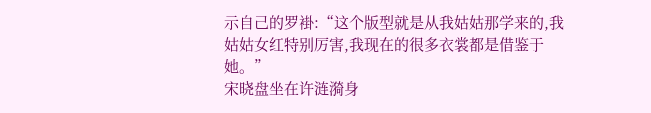示自己的罗褂:“这个版型就是从我姑姑那学来的,我姑姑女红特别厉害,我现在的很多衣裳都是借鉴于她。”
宋晓盘坐在许涟漪身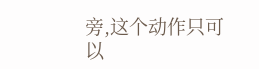旁,这个动作只可以